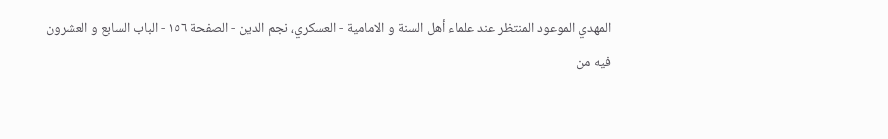المهدي الموعود المنتظر عند علماء أهل السنة و الامامية - العسكري، نجم الدين - الصفحة ١٥٦ - الباب السابع و العشرون
فيه من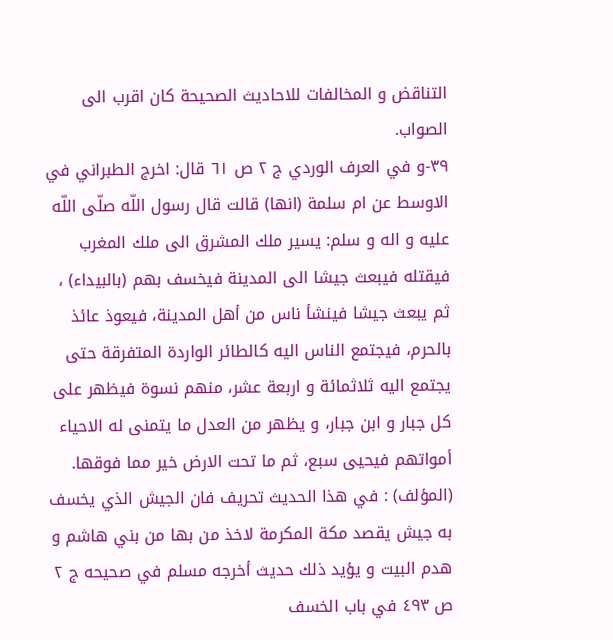التناقض و المخالفات للاحاديث الصحيحة كان اقرب الى الصواب.
٣٩-و في العرف الوردي ج ٢ ص ٦١ قال: اخرج الطبراني في الاوسط عن ام سلمة (انها) قالت قال رسول اللّه صلّى اللّه عليه و اله و سلم: يسير ملك المشرق الى ملك المغرب فيقتله فيبعث جيشا الى المدينة فيخسف بهم (بالبيداء) ، ثم يبعث جيشا فينشأ ناس من أهل المدينة، فيعوذ عائذ بالحرم، فيجتمع الناس اليه كالطائر الواردة المتفرقة حتى يجتمع اليه ثلاثمائة و اربعة عشر، منهم نسوة فيظهر على كل جبار و ابن جبار، و يظهر من العدل ما يتمنى له الاحياء أمواتهم فيحيى سبع، ثم ما تحت الارض خير مما فوقها.
(المؤلف) : في هذا الحديث تحريف فان الجيش الذي يخسف به جيش يقصد مكة المكرمة لاخذ من بها من بني هاشم و هدم البيت و يؤيد ذلك حديث أخرجه مسلم في صحيحه ج ٢ ص ٤٩٣ في باب الخسف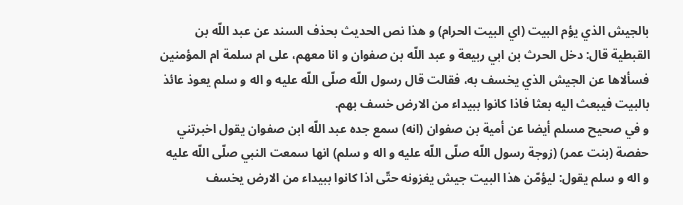بالجيش الذي يؤم البيت (اي البيت الحرام) و هذا نص الحديث بحذف السند عن عبد اللّه بن القبطية قال: دخل الحرث بن ابي ربيعة و عبد اللّه بن صفوان و انا معهم، على ام سلمة ام المؤمنين فسألاها عن الجيش الذي يخسف به، فقالت قال رسول اللّه صلّى اللّه عليه و اله و سلم يعوذ عائذ بالبيت فيبعث اليه بعثا فاذا كانوا ببيداء من الارض خسف بهم.
و في صحيح مسلم أيضا عن أمية بن صفوان (انه) سمع جده عبد اللّه ابن صفوان يقول اخبرتني حفصة (بنت عمر) (زوجة رسول اللّه صلّى اللّه عليه و اله و سلم) انها سمعت النبي صلّى اللّه عليه و اله و سلم يقول: ليؤمّن هذا البيت جيش يغزونه حتّى اذا كانوا ببيداء من الارض يخسف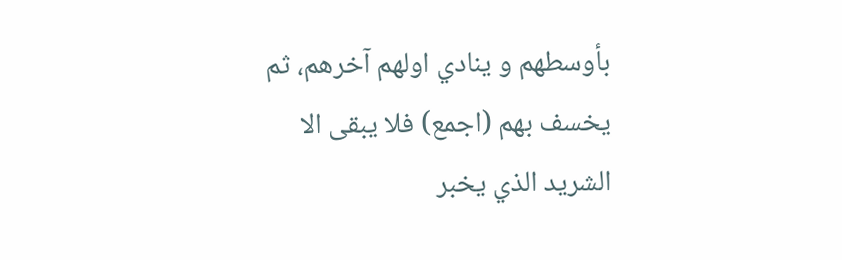بأوسطهم و ينادي اولهم آخرهم، ثم يخسف بهم (اجمع) فلا يبقى الا الشريد الذي يخبر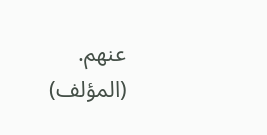عنهم.
(المؤلف)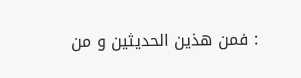: فمن هذين الحديثين و من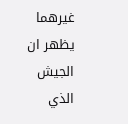غيرهما يظهر ان الجيش الذي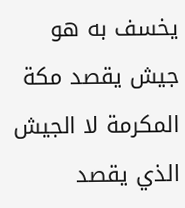يخسف به هو جيش يقصد مكة المكرمة لا الجيش الذي يقصد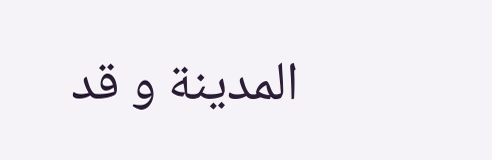المدينة و قد